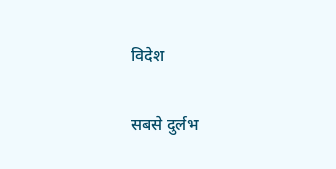विदेश

सबसे दुर्लभ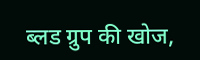ब्लड ग्रुप की खोज,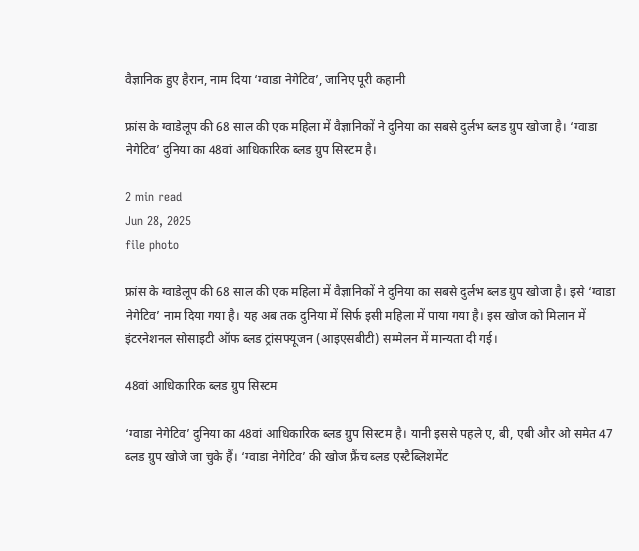वैज्ञानिक हुए हैरान, नाम दिया ‘ग्वाडा नेगेटिव’, जानिए पूरी कहानी

फ्रांस के ग्वाडेलूप की 68 साल की एक महिला में वैज्ञानिकों ने दुनिया का सबसे दुर्लभ ब्लड ग्रुप खोजा है। ‘ग्वाडा नेगेटिव’ दुनिया का 48वां आधिकारिक ब्लड ग्रुप सिस्टम है।

2 min read
Jun 28, 2025
file photo

फ्रांस के ग्वाडेलूप की 68 साल की एक महिला में वैज्ञानिकों ने दुनिया का सबसे दुर्लभ ब्लड ग्रुप खोजा है। इसे ‘ग्वाडा नेगेटिव’ नाम दिया गया है। यह अब तक दुनिया में सिर्फ इसी महिला में पाया गया है। इस खोज को मिलान में इंटरनेशनल सोसाइटी ऑफ ब्लड ट्रांसफ्यूजन (आइएसबीटी) सम्मेलन में मान्यता दी गई।

48वां आधिकारिक ब्लड ग्रुप सिस्टम

‘ग्वाडा नेगेटिव’ दुनिया का 48वां आधिकारिक ब्लड ग्रुप सिस्टम है। यानी इससे पहले ए, बी, एबी और ओ समेत 47 ब्लड ग्रुप खोजे जा चुके हैं। ‘ग्वाडा नेगेटिव’ की खोज फ्रैंच ब्लड एस्टैब्लिशमेंट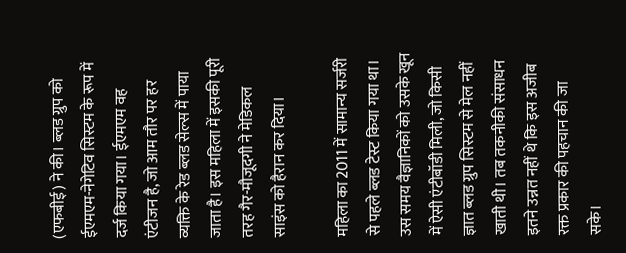(एफबीई) ने की। ब्लड ग्रुप को ईएमएम-नेगेटिव सिस्टम के रूप में दर्ज किया गया। ईएमएम वह एंटीजन है, जो आम तौर पर हर व्यक्ति के रेड ब्लड सेल्स में पाया जाता है। इस महिला में इसकी पूरी तरह गैर-मौजूदगी ने मेडिकल साइंस को हैरान कर दिया।

महिला का 2011 में सामान्य सर्जरी से पहले ब्लड टेस्ट किया गया था। उस समय वैज्ञानिकों को उसके खून में ऐसी एंटीबॉडी मिली, जो किसी ज्ञात ब्लड ग्रुप सिस्टम से मेल नहीं खाती थी। तब तकनीकी संसाधन इतने उन्नत नहीं थे कि इस अजीब रक्त प्रकार की पहचान की जा सके।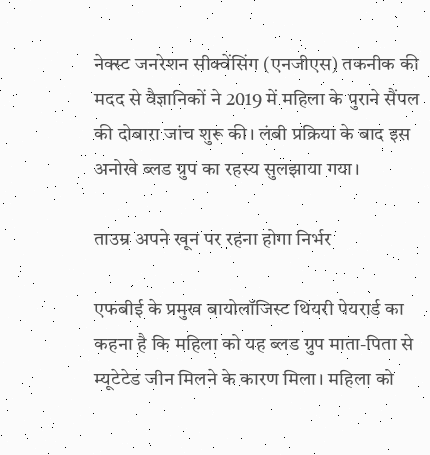नेक्स्ट जनरेशन सीक्वेंसिंग (एनजीएस) तकनीक की मदद से वैज्ञानिकों ने 2019 में महिला के पुराने सैंपल की दोबारा जांच शुरू की। लंबी प्रक्रिया के बाद इस अनोखे ब्लड ग्रुप का रहस्य सुलझाया गया।

ताउम्र अपने खून पर रहना होगा निर्भर

एफबीई के प्रमुख बायोलॉजिस्ट थियरी पेयरार्ड का कहना है कि महिला को यह ब्लड ग्रुप माता-पिता से म्यूटेटेड जीन मिलने के कारण मिला। महिला को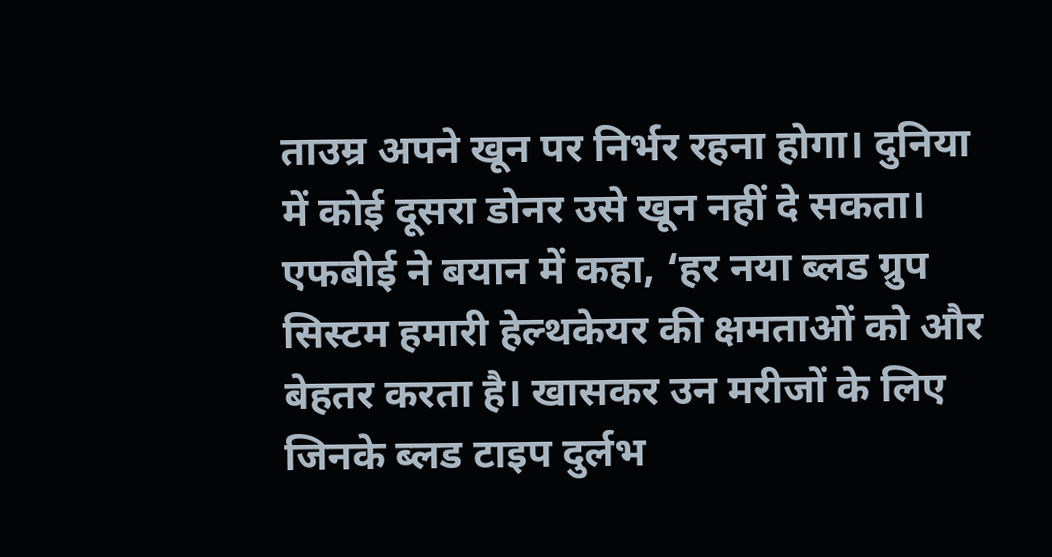ताउम्र अपने खून पर निर्भर रहना होगा। दुनिया में कोई दूसरा डोनर उसे खून नहीं दे सकता। एफबीई ने बयान में कहा, ‘हर नया ब्लड ग्रुप सिस्टम हमारी हेल्थकेयर की क्षमताओं को और बेहतर करता है। खासकर उन मरीजों के लिए जिनके ब्लड टाइप दुर्लभ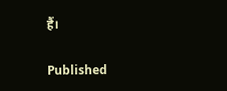हैं।

Published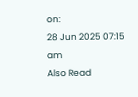on:
28 Jun 2025 07:15 am
Also Read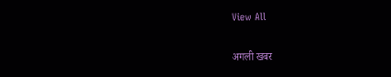View All

अगली खबर